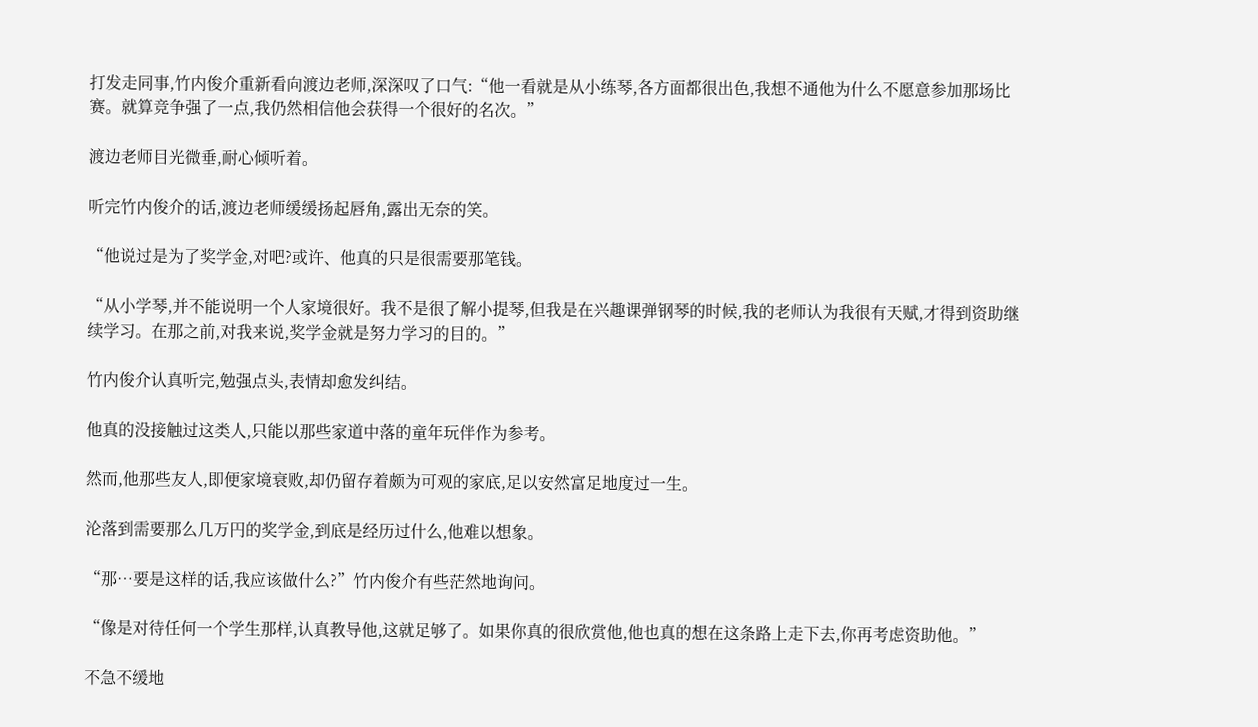打发走同事,竹内俊介重新看向渡边老师,深深叹了口气:“他一看就是从小练琴,各方面都很出色,我想不通他为什么不愿意参加那场比赛。就算竞争强了一点,我仍然相信他会获得一个很好的名次。”

渡边老师目光微垂,耐心倾听着。

听完竹内俊介的话,渡边老师缓缓扬起唇角,露出无奈的笑。

“他说过是为了奖学金,对吧?或许、他真的只是很需要那笔钱。

“从小学琴,并不能说明一个人家境很好。我不是很了解小提琴,但我是在兴趣课弹钢琴的时候,我的老师认为我很有天赋,才得到资助继续学习。在那之前,对我来说,奖学金就是努力学习的目的。”

竹内俊介认真听完,勉强点头,表情却愈发纠结。

他真的没接触过这类人,只能以那些家道中落的童年玩伴作为参考。

然而,他那些友人,即便家境衰败,却仍留存着颇为可观的家底,足以安然富足地度过一生。

沦落到需要那么几万円的奖学金,到底是经历过什么,他难以想象。

“那…要是这样的话,我应该做什么?”竹内俊介有些茫然地询问。

“像是对待任何一个学生那样,认真教导他,这就足够了。如果你真的很欣赏他,他也真的想在这条路上走下去,你再考虑资助他。”

不急不缓地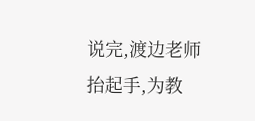说完,渡边老师抬起手,为教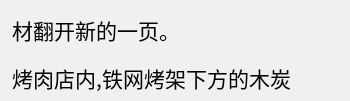材翻开新的一页。

烤肉店内,铁网烤架下方的木炭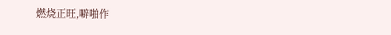燃烧正旺,噼啪作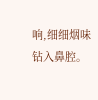响,细细烟味钻入鼻腔。